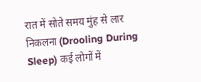रात में सोते समय मुंह से लार निकलना (Drooling During Sleep) कई लोगों में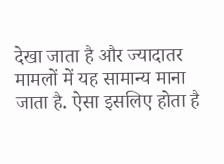देखा जाता है और ज्यादातर मामलों में यह सामान्य माना जाता है. ऐसा इसलिए होता है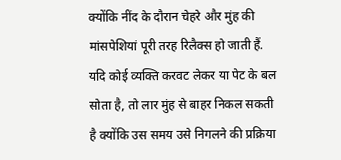क्योंकि नींद के दौरान चेहरे और मुंह की मांसपेशियां पूरी तरह रिलैक्स हो जाती हैं. यदि कोई व्यक्ति करवट लेकर या पेट के बल सोता है, तो लार मुंह से बाहर निकल सकती है क्योंकि उस समय उसे निगलने की प्रक्रिया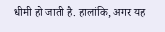धीमी हो जाती है. हालांकि, अगर यह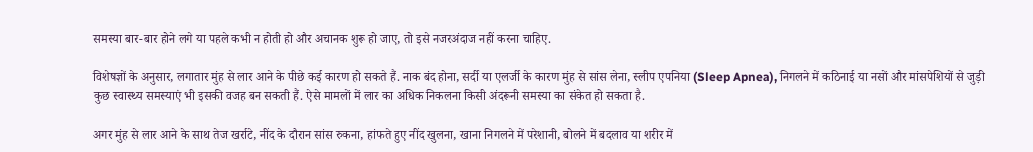समस्या बार-बार होने लगे या पहले कभी न होती हो और अचानक शुरू हो जाए, तो इसे नजरअंदाज नहीं करना चाहिए.

विशेषज्ञों के अनुसार, लगातार मुंह से लार आने के पीछे कई कारण हो सकते हैं. नाक बंद होना, सर्दी या एलर्जी के कारण मुंह से सांस लेना, स्लीप एपनिया (Sleep Apnea), निगलने में कठिनाई या नसों और मांसपेशियों से जुड़ी कुछ स्वास्थ्य समस्याएं भी इसकी वजह बन सकती हैं. ऐसे मामलों में लार का अधिक निकलना किसी अंदरूनी समस्या का संकेत हो सकता है.

अगर मुंह से लार आने के साथ तेज खर्राटे, नींद के दौरान सांस रुकना, हांफते हुए नींद खुलना, खाना निगलने में परेशानी, बोलने में बदलाव या शरीर में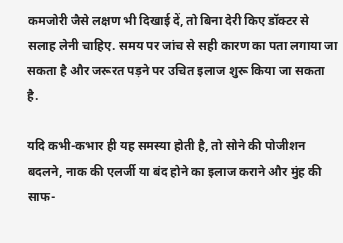कमजोरी जैसे लक्षण भी दिखाई दें, तो बिना देरी किए डॉक्टर से सलाह लेनी चाहिए. समय पर जांच से सही कारण का पता लगाया जा सकता है और जरूरत पड़ने पर उचित इलाज शुरू किया जा सकता है.

यदि कभी-कभार ही यह समस्या होती है, तो सोने की पोजीशन बदलने, नाक की एलर्जी या बंद होने का इलाज कराने और मुंह की साफ-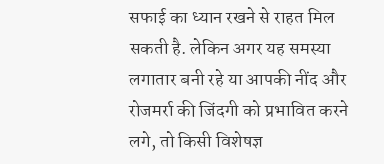सफाई का ध्यान रखने से राहत मिल सकती है. लेकिन अगर यह समस्या लगातार बनी रहे या आपकी नींद और रोजमर्रा की जिंदगी को प्रभावित करने लगे, तो किसी विशेषज्ञ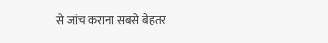से जांच कराना सबसे बेहतर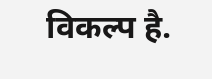विकल्प है.